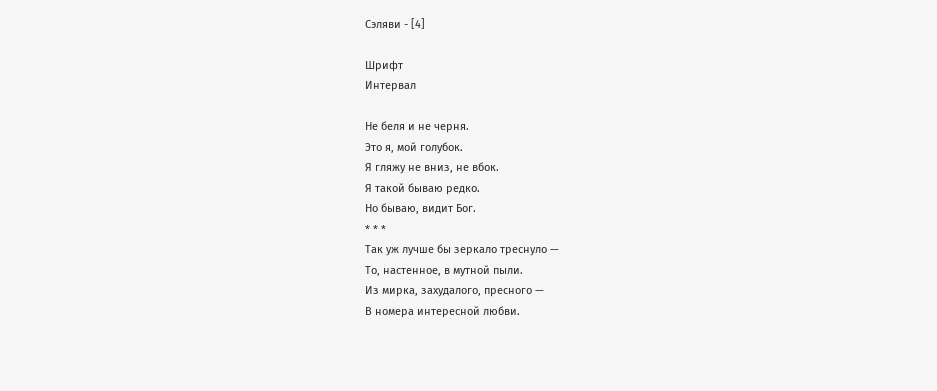Сэляви - [4]

Шрифт
Интервал

Не беля и не черня.
Это я, мой голубок.
Я гляжу не вниз, не вбок.
Я такой бываю редко.
Но бываю, видит Бог.
* * *
Так уж лучше бы зеркало треснуло —
То, настенное, в мутной пыли.
Из мирка, захудалого, пресного —
В номера интересной любви.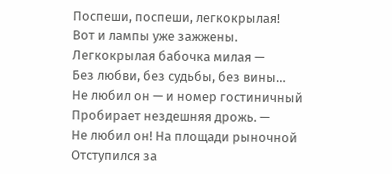Поспеши, поспеши, легкокрылая!
Вот и лампы уже зажжены.
Легкокрылая бабочка милая —
Без любви, без судьбы, без вины…
Не любил он — и номер гостиничный
Пробирает нездешняя дрожь. —
Не любил он! На площади рыночной
Отступился за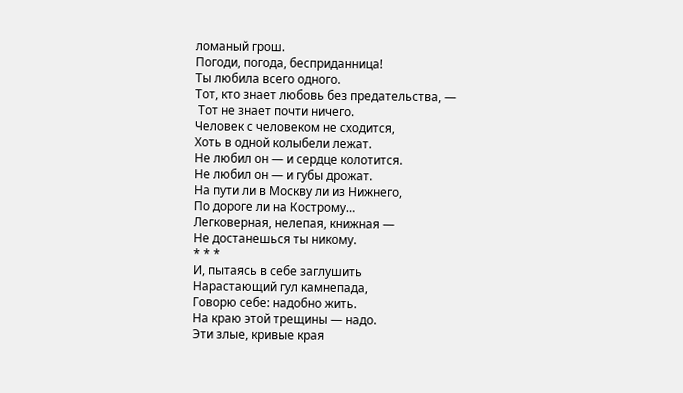ломаный грош.
Погоди, погода, бесприданница!
Ты любила всего одного.
Тот, кто знает любовь без предательства, —
 Тот не знает почти ничего.
Человек с человеком не сходится,
Хоть в одной колыбели лежат.
Не любил он — и сердце колотится.
Не любил он — и губы дрожат.
На пути ли в Москву ли из Нижнего,
По дороге ли на Кострому…
Легковерная, нелепая, книжная —
Не достанешься ты никому.
* * *
И, пытаясь в себе заглушить
Нарастающий гул камнепада,
Говорю себе: надобно жить.
На краю этой трещины — надо.
Эти злые, кривые края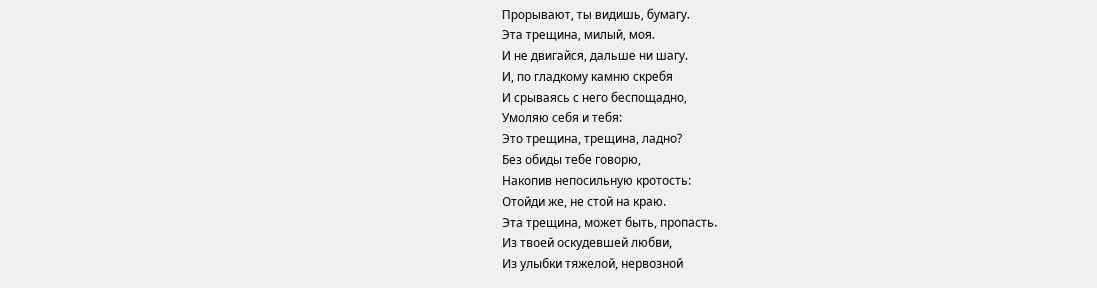Прорывают, ты видишь, бумагу.
Эта трещина, милый, моя.
И не двигайся, дальше ни шагу.
И, по гладкому камню скребя
И срываясь с него беспощадно,
Умоляю себя и тебя:
Это трещина, трещина, ладно?
Без обиды тебе говорю,
Накопив непосильную кротость:
Отойди же, не стой на краю.
Эта трещина, может быть, пропасть.
Из твоей оскудевшей любви,
Из улыбки тяжелой, нервозной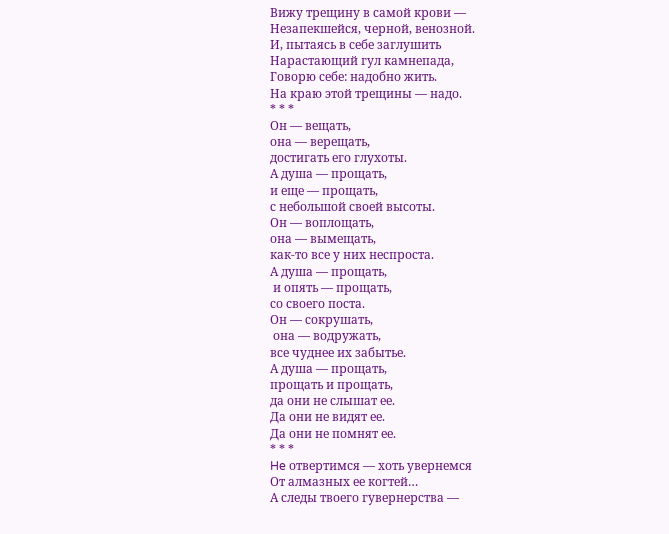Вижу трещину в самой крови —
Незапекшейся, черной, венозной.
И, пытаясь в себе заглушить
Нарастающий гул камнепада,
Говорю себе: надобно жить.
На краю этой трещины — надо.
* * *
Он — вещать,
она — верещать,
достигать его глухоты.
А душа — прощать,
и еще — прощать,
с небольшой своей высоты.
Он — воплощать,
она — вымещать,
как-то все у них неспроста.
А душа — прощать,
 и опять — прощать,
со своего поста.
Он — сокрушать,
 она — водружать,
все чуднее их забытье.
А душа — прощать,
прощать и прощать,
да они не слышат ее.
Да они не видят ее.
Да они не помнят ее.
* * *
He отвертимся — хоть увернемся
От алмазных ее когтей…
А следы твоего гувернерства —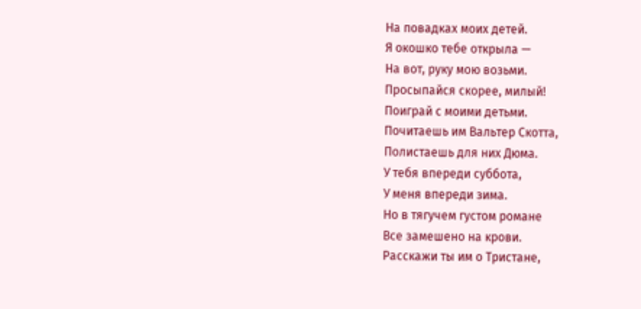На повадках моих детей.
Я окошко тебе открыла —
На вот, руку мою возьми.
Просыпайся скорее, милый!
Поиграй с моими детьми.
Почитаешь им Вальтер Скотта,
Полистаешь для них Дюма.
У тебя впереди суббота,
У меня впереди зима.
Но в тягучем густом романе
Все замешено на крови.
Расскажи ты им о Тристане,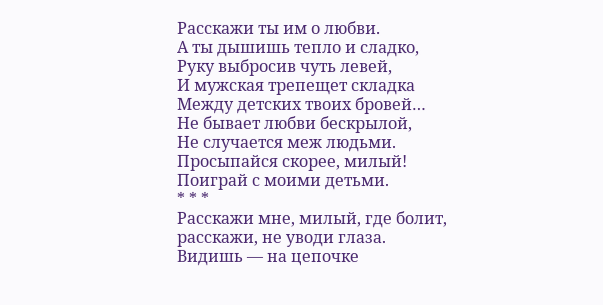Расскажи ты им о любви.
А ты дышишь тепло и сладко,
Руку выбросив чуть левей,
И мужская трепещет складка
Между детских твоих бровей…
Не бывает любви бескрылой,
Не случается меж людьми.
Просыпайся скорее, милый!
Поиграй с моими детьми.
* * *
Расскажи мне, милый, где болит,
расскажи, не уводи глаза.
Видишь — на цепочке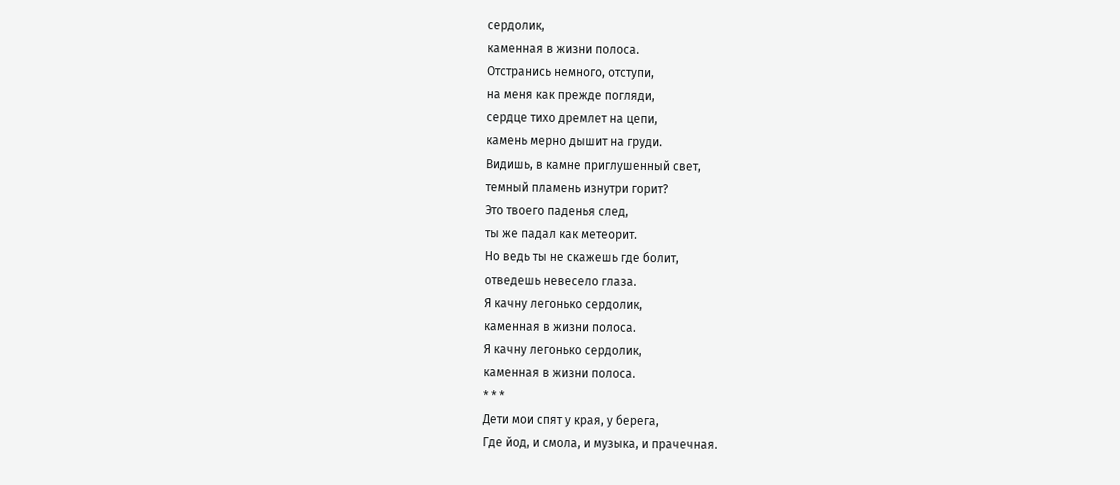сердолик,
каменная в жизни полоса.
Отстранись немного, отступи,
на меня как прежде погляди,
сердце тихо дремлет на цепи,
камень мерно дышит на груди.
Видишь, в камне приглушенный свет,
темный пламень изнутри горит?
Это твоего паденья след,
ты же падал как метеорит.
Но ведь ты не скажешь где болит,
отведешь невесело глаза.
Я качну легонько сердолик,
каменная в жизни полоса.
Я качну легонько сердолик,
каменная в жизни полоса.
* * *
Дети мои спят у края, у берега,
Где йод, и смола, и музыка, и прачечная.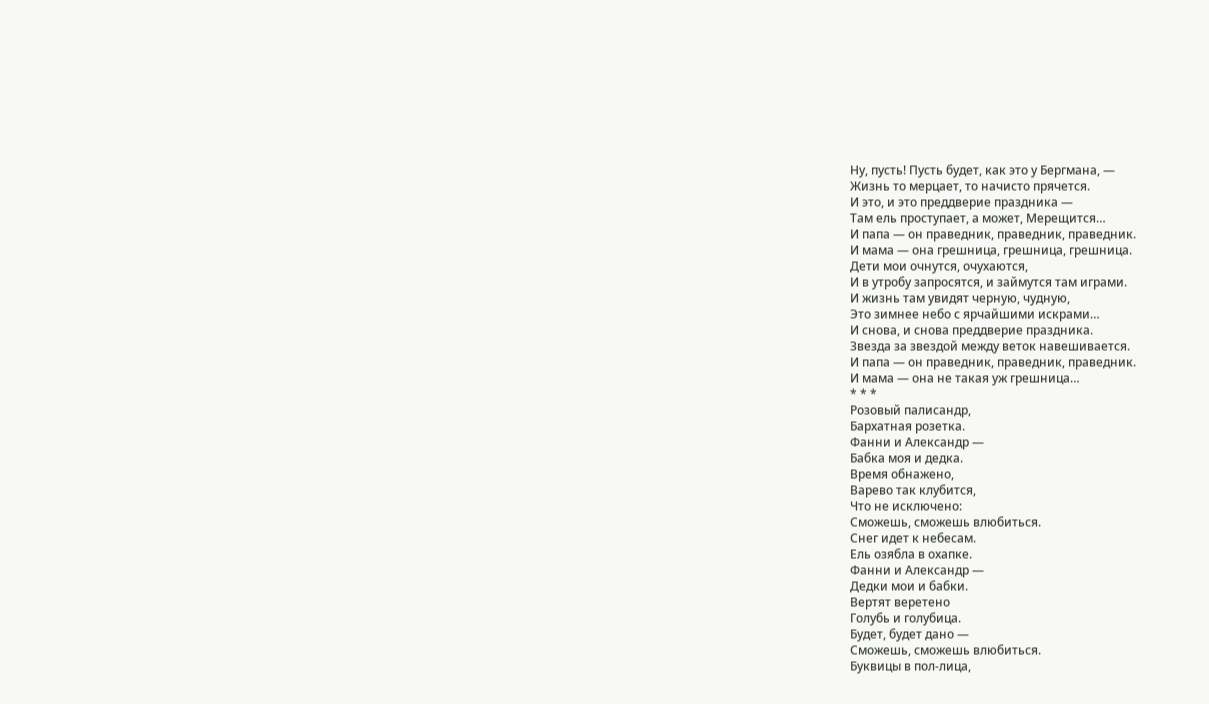Ну, пусть! Пусть будет, как это у Бергмана, —
Жизнь то мерцает, то начисто прячется.
И это, и это преддверие праздника —
Там ель проступает, а может, Мерещится…
И папа — он праведник, праведник, праведник.
И мама — она грешница, грешница, грешница.
Дети мои очнутся, очухаются,
И в утробу запросятся, и займутся там играми.
И жизнь там увидят черную, чудную,
Это зимнее небо с ярчайшими искрами…
И снова, и снова преддверие праздника.
Звезда за звездой между веток навешивается.
И папа — он праведник, праведник, праведник.
И мама — она не такая уж грешница…
* * *
Розовый палисандр,
Бархатная розетка.
Фанни и Александр —
Бабка моя и дедка.
Время обнажено,
Варево так клубится,
Что не исключено:
Сможешь, сможешь влюбиться.
Снег идет к небесам.
Ель озябла в охапке.
Фанни и Александр —
Дедки мои и бабки.
Вертят веретено
Голубь и голубица.
Будет, будет дано —
Сможешь, сможешь влюбиться.
Буквицы в пол-лица,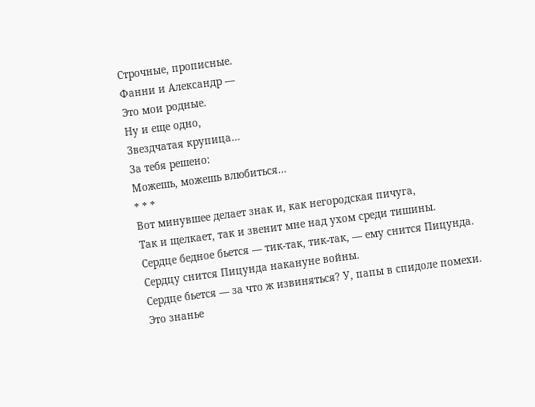Строчные, прописные.
Фанни и Александр —
Это мои родные.
Ну и еще одно,
Звездчатая крупица…
За тебя решено:
Можешь, можешь влюбиться…
* * *
Вот минувшее делает знак и, как негородская пичуга,
Так и щелкает, так и звенит мне над ухом среди тишины.
Сердце бедное бьется — тик-так, тик-так, — ему снится Пицунда.
Сердцу снится Пицунда накануне войны.
Сердце бьется — за что ж извиняться? У, папы в спидоле помехи.
Это знанье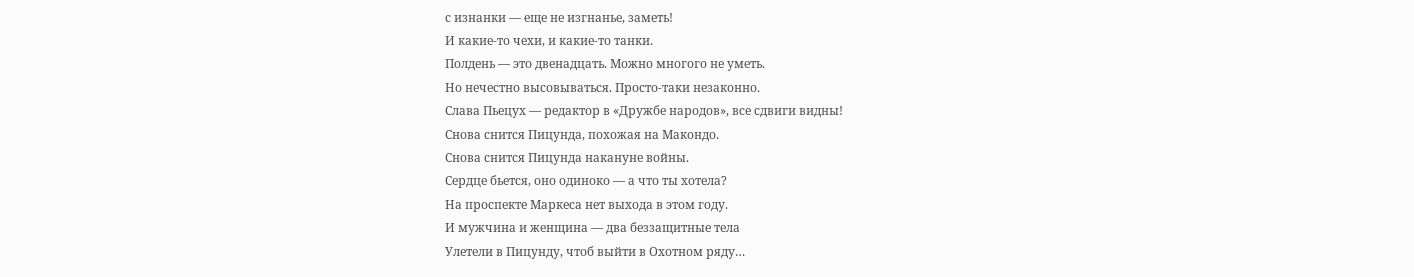с изнанки — еще не изгнанье, заметь!
И какие-то чехи, и какие-то танки.
Полдень — это двенадцать. Можно многого не уметь.
Но нечестно высовываться. Просто-таки незаконно.
Слава Пьецух — редактор в «Дружбе народов», все сдвиги видны!
Снова снится Пицунда, похожая на Макондо.
Снова снится Пицунда накануне войны.
Сердце бьется, оно одиноко — а что ты хотела?
На проспекте Маркеса нет выхода в этом году.
И мужчина и женщина — два беззащитные тела
Улетели в Пицунду, чтоб выйти в Охотном ряду…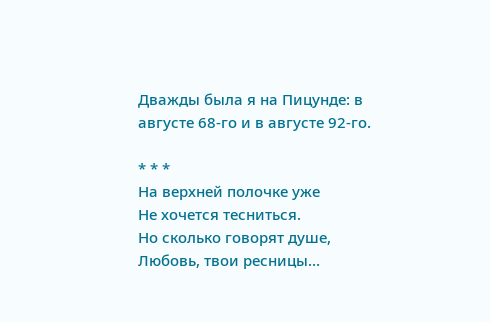Дважды была я на Пицунде: в августе 68-го и в августе 92-го.

* * *
На верхней полочке уже
Не хочется тесниться.
Но сколько говорят душе,
Любовь, твои ресницы…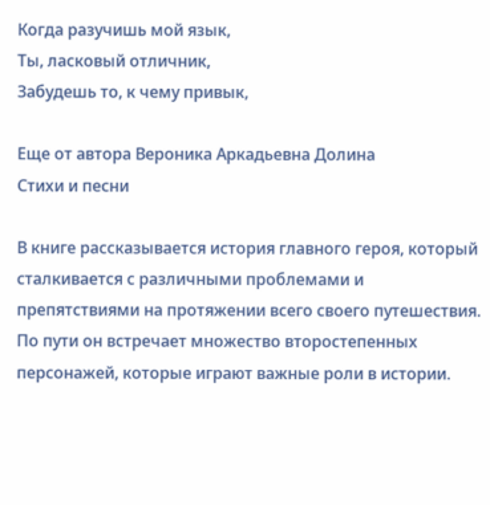Когда разучишь мой язык,
Ты, ласковый отличник,
Забудешь то, к чему привык,

Еще от автора Вероника Аркадьевна Долина
Стихи и песни

В книге рассказывается история главного героя, который сталкивается с различными проблемами и препятствиями на протяжении всего своего путешествия. По пути он встречает множество второстепенных персонажей, которые играют важные роли в истории.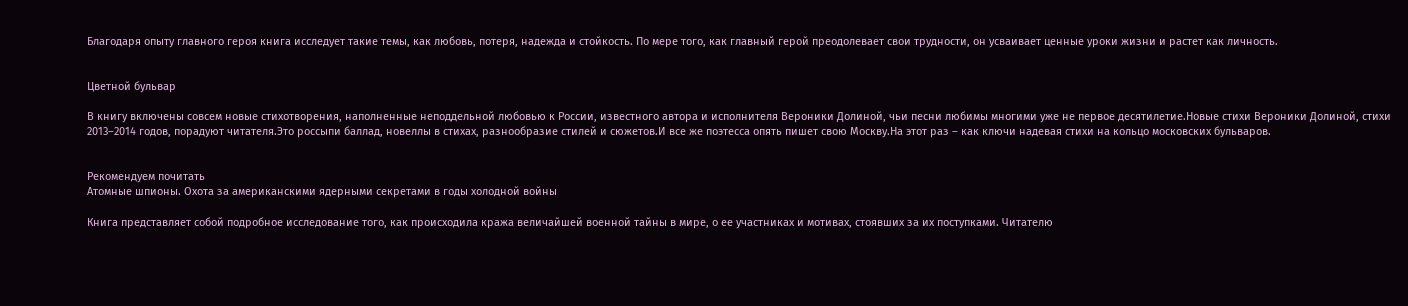Благодаря опыту главного героя книга исследует такие темы, как любовь, потеря, надежда и стойкость. По мере того, как главный герой преодолевает свои трудности, он усваивает ценные уроки жизни и растет как личность.


Цветной бульвар

В книгу включены совсем новые стихотворения, наполненные неподдельной любовью к России, известного автора и исполнителя Вероники Долиной, чьи песни любимы многими уже не первое десятилетие.Новые стихи Вероники Долиной, стихи 2013–2014 годов, порадуют читателя.Это россыпи баллад, новеллы в стихах, разнообразие стилей и сюжетов.И все же поэтесса опять пишет свою Москву.На этот раз – как ключи надевая стихи на кольцо московских бульваров.


Рекомендуем почитать
Атомные шпионы. Охота за американскими ядерными секретами в годы холодной войны

Книга представляет собой подробное исследование того, как происходила кража величайшей военной тайны в мире, о ее участниках и мотивах, стоявших за их поступками. Читателю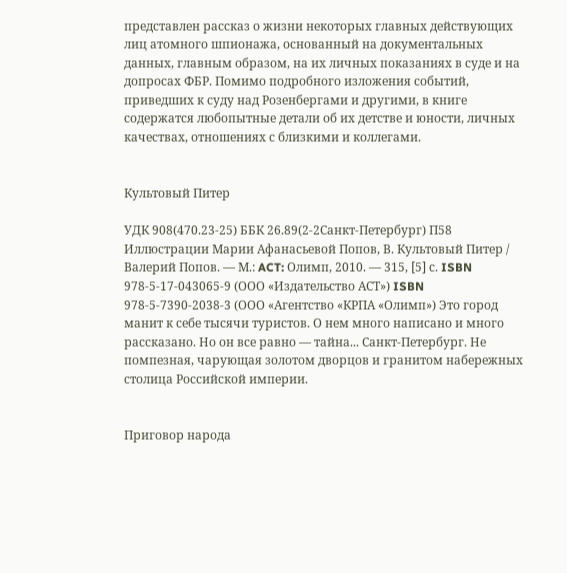представлен рассказ о жизни некоторых главных действующих лиц атомного шпионажа, основанный на документальных данных, главным образом, на их личных показаниях в суде и на допросах ФБР. Помимо подробного изложения событий, приведших к суду над Розенбергами и другими, в книге содержатся любопытные детали об их детстве и юности, личных качествах, отношениях с близкими и коллегами.


Культовый Питер

УДК 908(470.23-25) ББК 26.89(2-2Санкт-Петербург) П58 Иллюстрации Марии Афанасьевой Попов, В. Культовый Питер / Валерий Попов. — М.: ACT: Олимп, 2010. — 315, [5] с. ISBN 978-5-17-043065-9 (ООО «Издательство АСТ») ISBN 978-5-7390-2038-3 (ООО «Агентство «КРПА «Олимп») Это город манит к себе тысячи туристов. О нем много написано и много рассказано. Но он все равно — тайна... Санкт-Петербург. Не помпезная, чарующая золотом дворцов и гранитом набережных столица Российской империи.


Приговор народа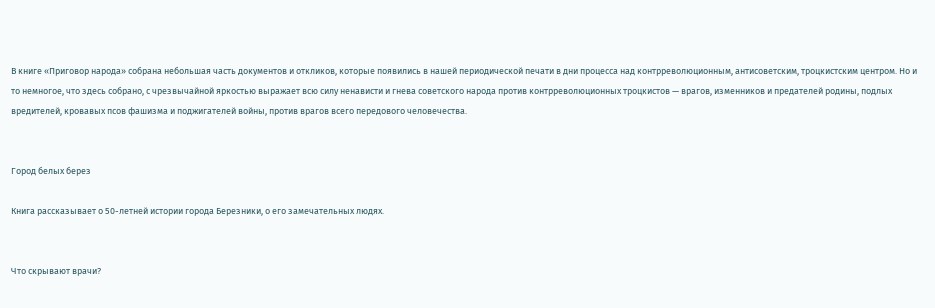В книге «Приговор народа» собрана небольшая часть документов и откликов, которые появились в нашей периодической печати в дни процесса над контрреволюционным, антисоветским, троцкистским центром. Но и то немногое, что здесь собрано, с чрезвычайной яркостью выражает всю силу ненависти и гнева советского народа против контрреволюционных троцкистов — врагов, изменников и предателей родины, подлых вредителей, кровавых псов фашизма и поджигателей войны, против врагов всего передового человечества.


Город белых берез

Книга рассказывает о 50-летней истории города Березники, о его замечательных людях.


Что скрывают врачи?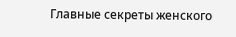Главные секреты женского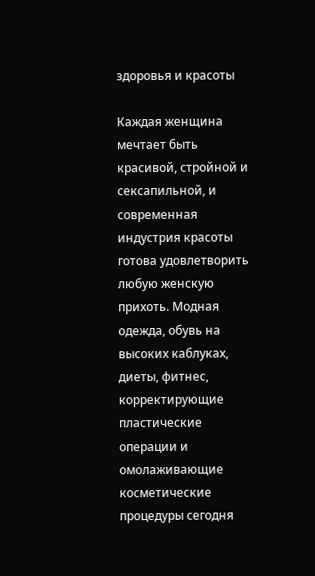здоровья и красоты

Каждая женщина мечтает быть красивой, стройной и сексапильной, и современная индустрия красоты готова удовлетворить любую женскую прихоть. Модная одежда, обувь на высоких каблуках, диеты, фитнес, корректирующие пластические операции и омолаживающие косметические процедуры сегодня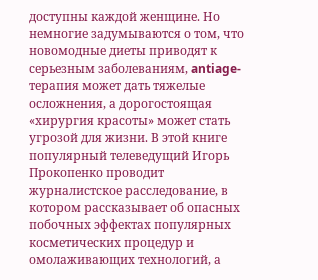доступны каждой женщине. Но немногие задумываются о том, что новомодные диеты приводят к серьезным заболеваниям, antiage-терапия может дать тяжелые осложнения, а дорогостоящая «хирургия красоты» может стать угрозой для жизни. В этой книге популярный телеведущий Игорь Прокопенко проводит журналистское расследование, в котором рассказывает об опасных побочных эффектах популярных косметических процедур и омолаживающих технологий, а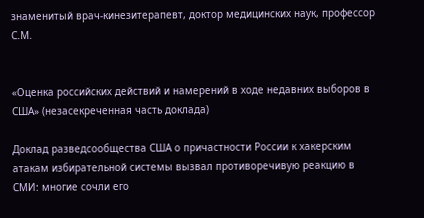знаменитый врач-кинезитерапевт, доктор медицинских наук, профессор С.М.


«Оценка российских действий и намерений в ходе недавних выборов в США» (незасекреченная часть доклада)

Доклад разведсообщества США о причастности России к хакерским атакам избирательной системы вызвал противоречивую реакцию в СМИ: многие сочли его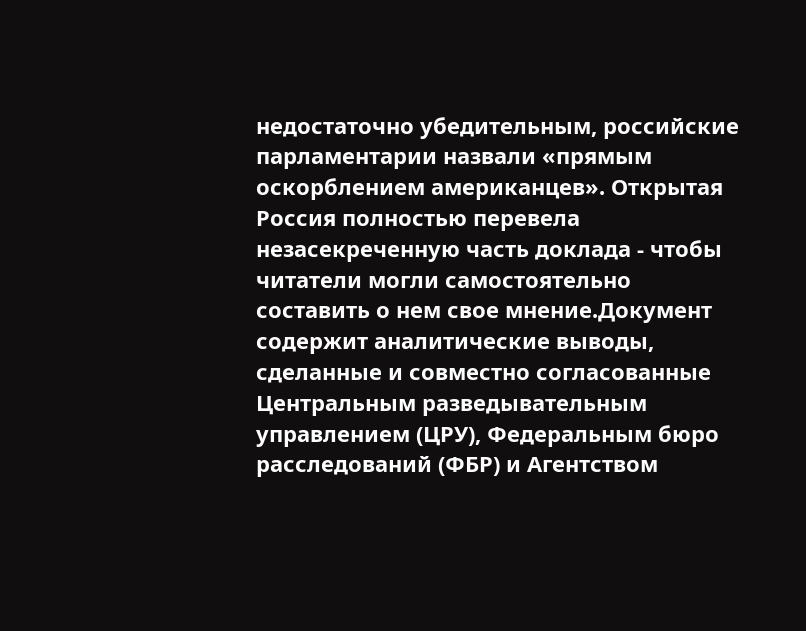недостаточно убедительным, российские парламентарии назвали «прямым оскорблением американцев». Открытая Россия полностью перевела незасекреченную часть доклада - чтобы читатели могли самостоятельно составить о нем свое мнение.Документ содержит аналитические выводы, сделанные и совместно согласованные Центральным разведывательным управлением (ЦРУ), Федеральным бюро расследований (ФБР) и Агентством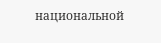национальной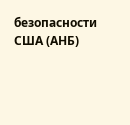безопасности США (АНБ)